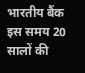भारतीय बैंक इस समय 20 सालों की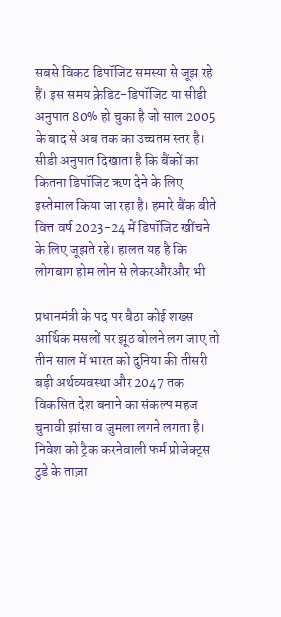सबसे विकट डिपॉजिट समस्या से जूझ रहे हैं। इस समय क्रेडिट-डिपॉजिट या सीडी अनुपात 80% हो चुका है जो साल 2005 के बाद से अब तक का उच्चतम स्तर है। सीडी अनुपात दिखाता है कि बैंकों का कितना डिपॉजिट ऋण देने के लिए इस्तेमाल किया जा रहा है। हमारे बैंक बीते वित्त वर्ष 2023-24 में डिपॉजिट खींचने के लिए जूझते रहे। हालत यह है कि लोगबाग होम लोन से लेकरऔरऔर भी

प्रधानमंत्री के पद पर बैठा कोई शख्स आर्थिक मसलों पर झूठ बोलने लग जाए तो तीन साल में भारत को दुनिया की तीसरी बड़ी अर्थव्यवस्था और 2047 तक विकसित देश बनाने का संकल्प महज चुनावी झांसा व जुमला लगने लगता है। निवेश को ट्रैक करनेवाली फर्म प्रोजेक्ट्स टुडे के ताज़ा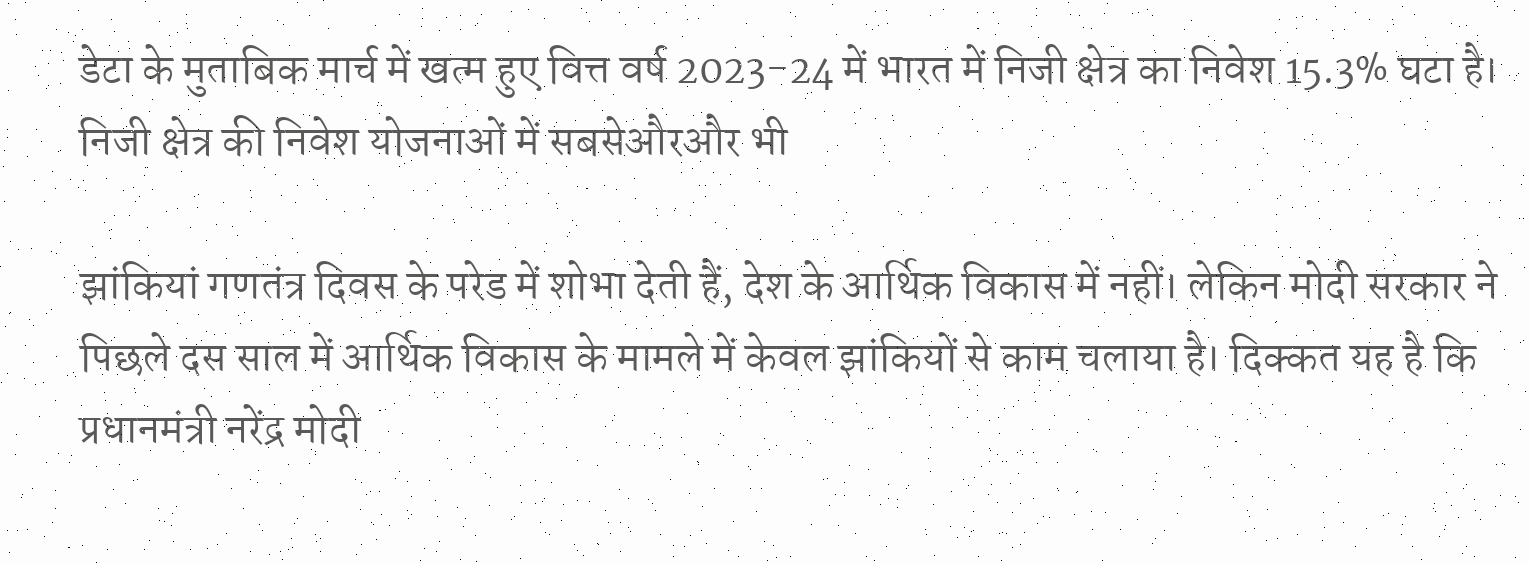डेटा के मुताबिक मार्च में खत्म हुए वित्त वर्ष 2023-24 में भारत में निजी क्षेत्र का निवेश 15.3% घटा है। निजी क्षेत्र की निवेश योजनाओं में सबसेऔरऔर भी

झांकियां गणतंत्र दिवस के परेड में शोभा देती हैं, देश के आर्थिक विकास में नहीं। लेकिन मोदी सरकार ने पिछले दस साल में आर्थिक विकास के मामले में केवल झांकियों से काम चलाया है। दिक्कत यह है कि प्रधानमंत्री नरेंद्र मोदी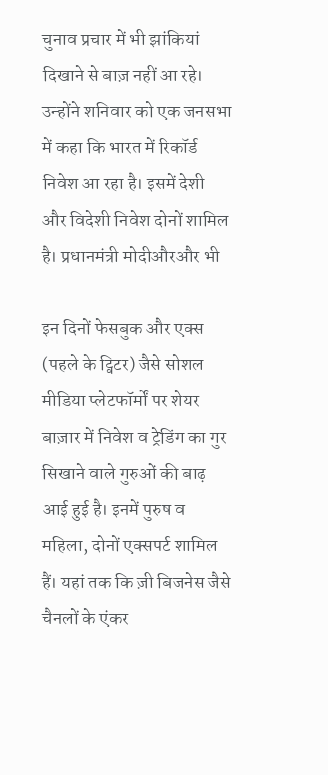चुनाव प्रचार में भी झांकियां दिखाने से बाज़ नहीं आ रहे। उन्होंने शनिवार को एक जनसभा में कहा कि भारत में रिकॉर्ड निवेश आ रहा है। इसमें देशी और विदेशी निवेश दोनों शामिल है। प्रधानमंत्री मोदीऔरऔर भी

इन दिनों फेसबुक और एक्स (पहले के ट्विटर) जैसे सोशल मीडिया प्लेटफॉर्मों पर शेयर बाज़ार में निवेश व ट्रेडिंग का गुर सिखाने वाले गुरुओं की बाढ़ आई हुई है। इनमें पुरुष व महिला, दोनों एक्सपर्ट शामिल हैं। यहां तक कि ज़ी बिजनेस जैसे चैनलों के एंकर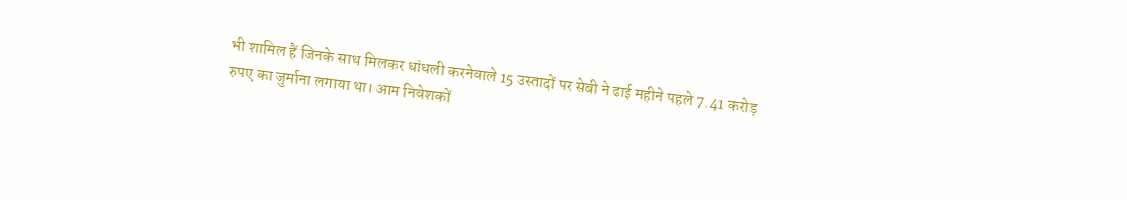भी शामिल हैं जिनके साथ मिलकर धांधली करनेवाले 15 उस्तादों पर सेबी ने ढाई महीने पहले 7.41 करोड़ रुपए का जुर्माना लगाया था। आम निवेशकों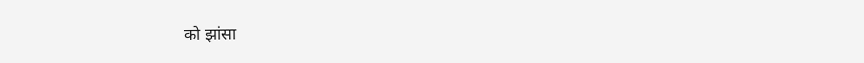को झांसा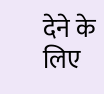देने के लिए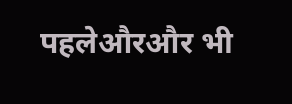पहलेऔरऔर भी